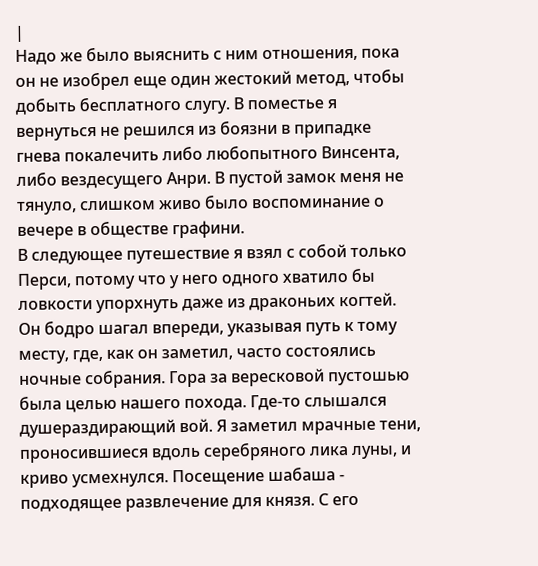|
Надо же было выяснить с ним отношения, пока он не изобрел еще один жестокий метод, чтобы добыть бесплатного слугу. В поместье я вернуться не решился из боязни в припадке гнева покалечить либо любопытного Винсента, либо вездесущего Анри. В пустой замок меня не тянуло, слишком живо было воспоминание о вечере в обществе графини.
В следующее путешествие я взял с собой только Перси, потому что у него одного хватило бы ловкости упорхнуть даже из драконьих когтей. Он бодро шагал впереди, указывая путь к тому месту, где, как он заметил, часто состоялись ночные собрания. Гора за вересковой пустошью была целью нашего похода. Где-то слышался душераздирающий вой. Я заметил мрачные тени, проносившиеся вдоль серебряного лика луны, и криво усмехнулся. Посещение шабаша - подходящее развлечение для князя. С его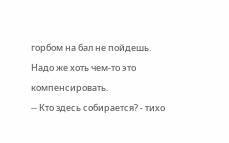горбом на бал не пойдешь. Надо же хоть чем-то это компенсировать.
-- Кто здесь собирается? - тихо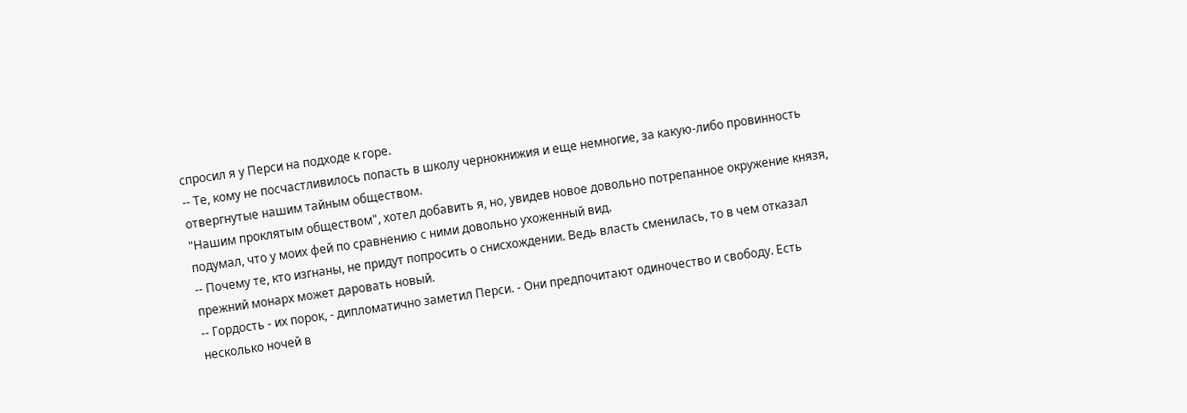спросил я у Перси на подходе к горе.
-- Те, кому не посчастливилось попасть в школу чернокнижия и еще немногие, за какую-либо провинность отвергнутые нашим тайным обществом.
"Нашим проклятым обществом", хотел добавить я, но, увидев новое довольно потрепанное окружение князя, подумал, что у моих фей по сравнению с ними довольно ухоженный вид.
-- Почему те, кто изгнаны, не придут попросить о снисхождении. Ведь власть сменилась, то в чем отказал прежний монарх может даровать новый.
-- Гордость - их порок, - дипломатично заметил Перси. - Они предпочитают одиночество и свободу. Есть несколько ночей в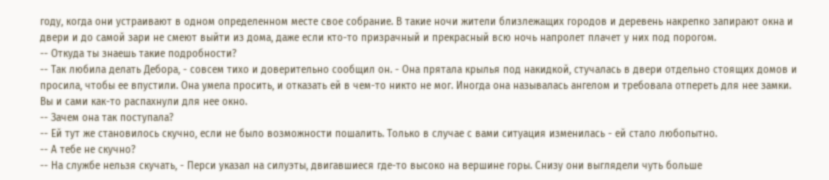году, когда они устраивают в одном определенном месте свое собрание. В такие ночи жители близлежащих городов и деревень накрепко запирают окна и двери и до самой зари не смеют выйти из дома, даже если кто-то призрачный и прекрасный всю ночь напролет плачет у них под порогом.
-- Откуда ты знаешь такие подробности?
-- Так любила делать Дебора, - совсем тихо и доверительно сообщил он. - Она прятала крылья под накидкой, стучалась в двери отдельно стоящих домов и просила, чтобы ее впустили. Она умела просить, и отказать ей в чем-то никто не мог. Иногда она называлась ангелом и требовала отпереть для нее замки. Вы и сами как-то распахнули для нее окно.
-- Зачем она так поступала?
-- Ей тут же становилось скучно, если не было возможности пошалить. Только в случае с вами ситуация изменилась - ей стало любопытно.
-- А тебе не скучно?
-- На службе нельзя скучать, - Перси указал на силуэты, двигавшиеся где-то высоко на вершине горы. Снизу они выглядели чуть больше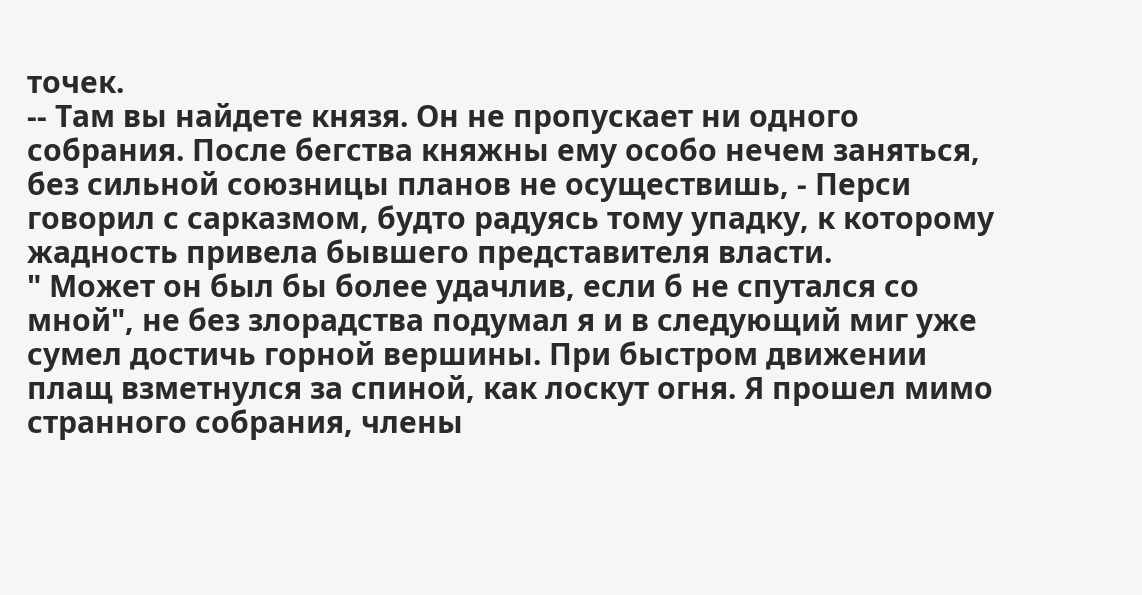точек.
-- Там вы найдете князя. Он не пропускает ни одного собрания. После бегства княжны ему особо нечем заняться, без сильной союзницы планов не осуществишь, - Перси говорил с сарказмом, будто радуясь тому упадку, к которому жадность привела бывшего представителя власти.
" Может он был бы более удачлив, если б не спутался со мной", не без злорадства подумал я и в следующий миг уже сумел достичь горной вершины. При быстром движении плащ взметнулся за спиной, как лоскут огня. Я прошел мимо странного собрания, члены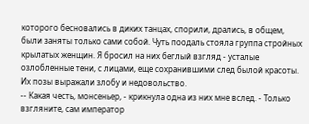которого бесновались в диких танцах, спорили, дрались, в общем, были заняты только сами собой. Чуть поодаль стояла группа стройных крылатых женщин. Я бросил на них беглый взгляд - усталые озлобленные тени, с лицами, еще сохранившими след былой красоты. Их позы выражали злобу и недовольство.
-- Какая честь, монсеньер, - крикнула одна из них мне вслед. - Только взгляните, сам император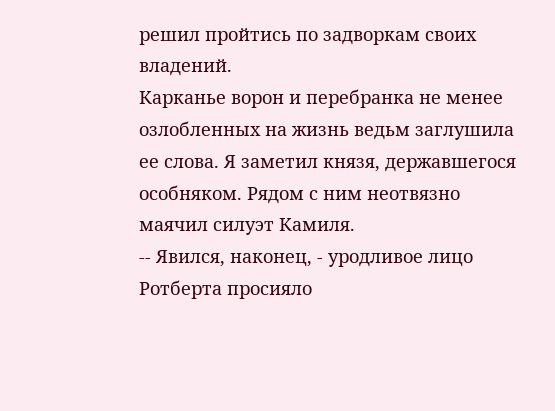решил пройтись по задворкам своих владений.
Карканье ворон и перебранка не менее озлобленных на жизнь ведьм заглушила ее слова. Я заметил князя, державшегося особняком. Рядом с ним неотвязно маячил силуэт Камиля.
-- Явился, наконец, - уродливое лицо Ротберта просияло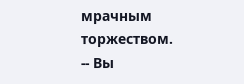мрачным торжеством.
-- Вы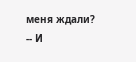меня ждали?
-- И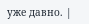уже давно. |